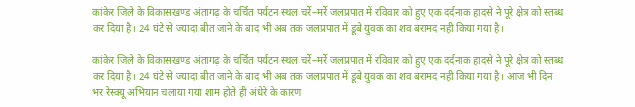कांकेर जिले के विकासखण्ड अंतागढ़ के चर्चित पर्यटन स्थल चर्रे–मर्रे जलप्रपात में रविवार को हुए एक दर्दनाक हादसे ने पूरे क्षेत्र को स्तब्ध कर दिया है। 24 घंटे से ज्यादा बीत जाने के बाद भी अब तक जलप्रपात में डूबे युवक का शव बरामद नही किया गया है।

कांकेर जिले के विकासखण्ड अंतागढ़ के चर्चित पर्यटन स्थल चर्रे–मर्रे जलप्रपात में रविवार को हुए एक दर्दनाक हादसे ने पूरे क्षेत्र को स्तब्ध कर दिया है। 24 घंटे से ज्यादा बीत जाने के बाद भी अब तक जलप्रपात में डूबे युवक का शव बरामद नही किया गया है। आज भी दिन भर रेस्क्यू अभियान चलाया गया शाम होते ही अंधेरे के कारण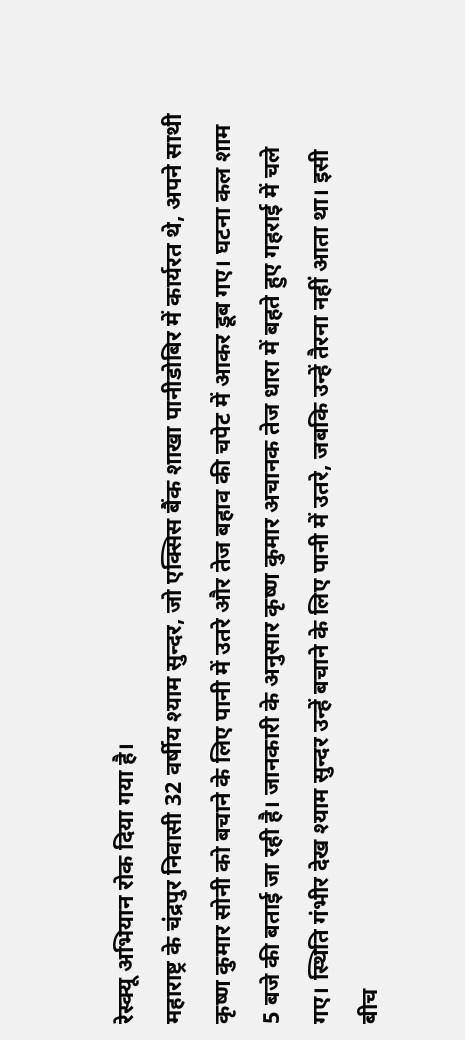रेस्क्यू अभियान रोक दिया गया है।
महाराष्ट्र के चंद्रपुर निवासी 32 वर्षीय श्याम सुन्दर, जो एक्सिस बैंक शाखा पानीडोबिर में कार्यरत थे, अपने साथी कृष्ण कुमार सोनी को बचाने के लिए पानी में उतरे और तेज बहाव की चपेट में आकर डूब गए। घटना कल शाम 5 बजे की बताई जा रही है। जानकारी के अनुसार कृष्ण कुमार अचानक तेज धारा में बहते हुए गहराई में चले गए। स्थिति गंभीर देख श्याम सुन्दर उन्हें बचाने के लिए पानी में उतरे, जबकि उन्हें तैरना नहीं आता था। इसी बीच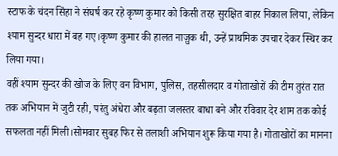स्टाफ के चंदन सिंहा ने संघर्ष कर रहे कृष्ण कुमार को किसी तरह सुरक्षित बाहर निकाल लिया, लेकिन श्याम सुन्दर धारा में बह गए।कृष्ण कुमार की हालत नाज़ुक थी, उन्हें प्राथमिक उपचार देकर स्थिर कर लिया गया।
वहीं श्याम सुन्दर की खोज के लिए वन विभाग, पुलिस, तहसीलदार व गोताखोरों की टीम तुरंत रात तक अभियान में जुटी रही, परंतु अंधेरा और बढ़ता जलस्तर बाधा बने और रविवार देर शाम तक कोई सफलता नहीं मिली।सोमवार सुबह फिर से तलाशी अभियान शुरू किया गया है। गोताखोरों का मानना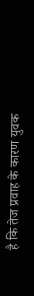है कि तेज प्रवाह के कारण युवक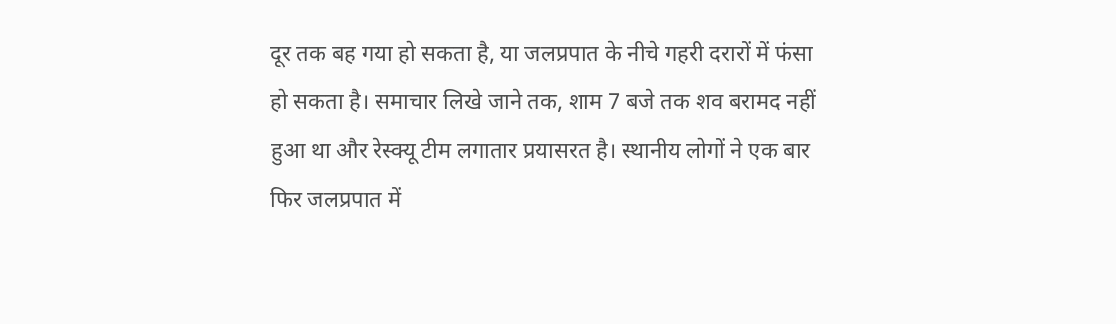दूर तक बह गया हो सकता है, या जलप्रपात के नीचे गहरी दरारों में फंसा हो सकता है। समाचार लिखे जाने तक, शाम 7 बजे तक शव बरामद नहीं हुआ था और रेस्क्यू टीम लगातार प्रयासरत है। स्थानीय लोगों ने एक बार फिर जलप्रपात में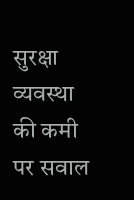सुरक्षा व्यवस्था की कमी पर सवाल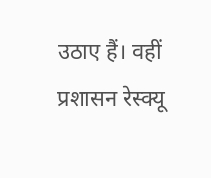उठाए हैं। वहीं प्रशासन रेस्क्यू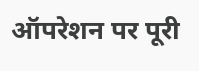ऑपरेशन पर पूरी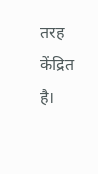तरह केंद्रित है।